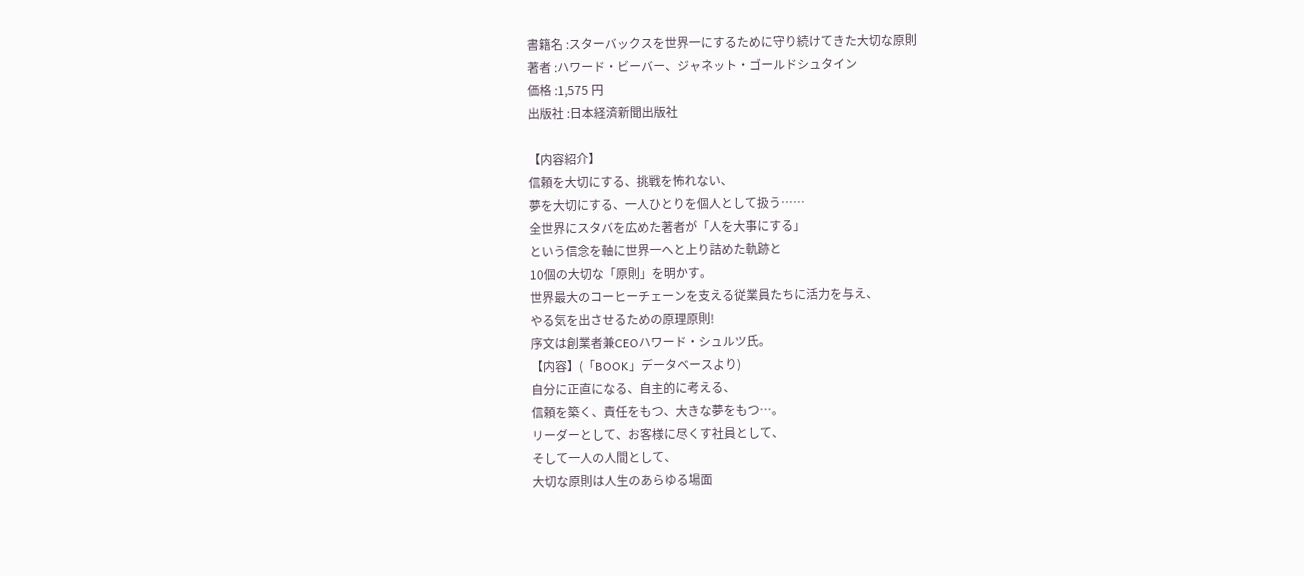書籍名 :スターバックスを世界一にするために守り続けてきた大切な原則
著者 :ハワード・ビーバー、ジャネット・ゴールドシュタイン
価格 :1,575 円
出版社 :日本経済新聞出版社

【内容紹介】
信頼を大切にする、挑戦を怖れない、
夢を大切にする、一人ひとりを個人として扱う……
全世界にスタバを広めた著者が「人を大事にする」
という信念を軸に世界一へと上り詰めた軌跡と
10個の大切な「原則」を明かす。
世界最大のコーヒーチェーンを支える従業員たちに活力を与え、
やる気を出させるための原理原則!
序文は創業者兼CEOハワード・シュルツ氏。
【内容】(「BOOK」データベースより)
自分に正直になる、自主的に考える、
信頼を築く、責任をもつ、大きな夢をもつ…。
リーダーとして、お客様に尽くす社員として、
そして一人の人間として、
大切な原則は人生のあらゆる場面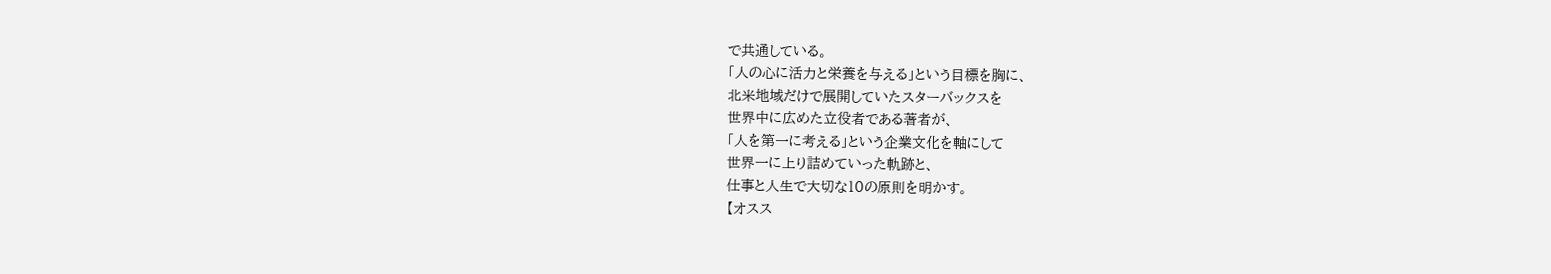で共通している。
「人の心に活力と栄養を与える」という目標を胸に、
北米地域だけで展開していたスターバックスを
世界中に広めた立役者である著者が、
「人を第一に考える」という企業文化を軸にして
世界一に上り詰めていった軌跡と、
仕事と人生で大切な10の原則を明かす。
【オスス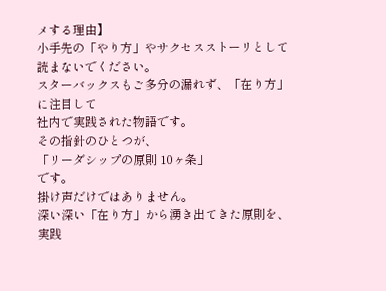メする理由】
小手先の「やり方」やサクセスストーリとして読まないでください。
スターバックスもご多分の漏れず、「在り方」に注目して
社内で実践された物語です。
その指針のひとつが、
「リーダシップの原則 10ヶ条」
です。
掛け声だけではありません。
深い深い「在り方」から湧き出てきた原則を、
実践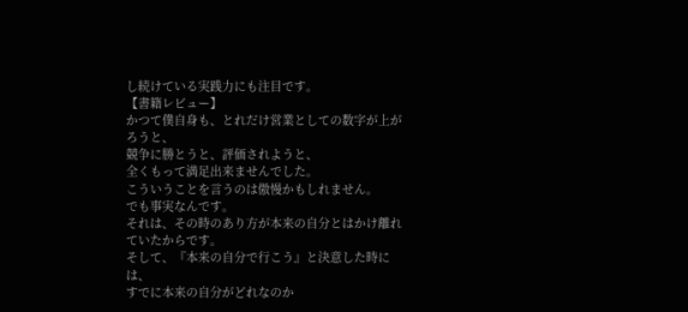し続けている実践力にも注目です。
【書籍レビュー】
かつて僕自身も、とれだけ営業としての数字が上がろうと、
競争に勝とうと、評価されようと、
全くもって満足出来ませんでした。
こういうことを言うのは傲慢かもしれません。
でも事実なんです。
それは、その時のあり方が本来の自分とはかけ離れていたからです。
そして、『本来の自分で行こう』と決意した時には、
すでに本来の自分がどれなのか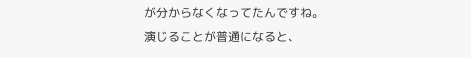が分からなくなってたんですね。
演じることが普通になると、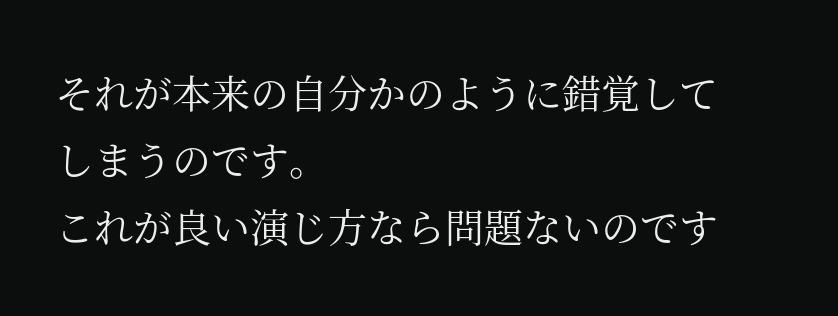それが本来の自分かのように錯覚してしまうのです。
これが良い演じ方なら問題ないのです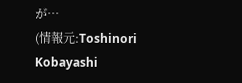が…
(情報元:Toshinori Kobayashi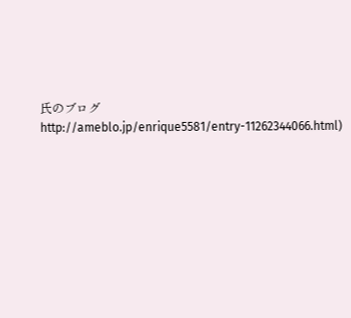氏のブログ
http://ameblo.jp/enrique5581/entry-11262344066.html)